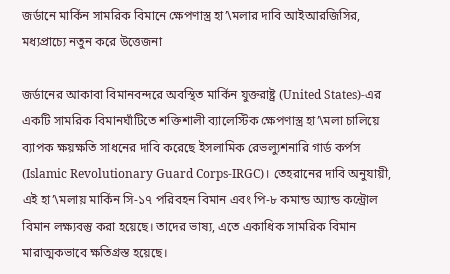জর্ডানে মার্কিন সামরিক বিমানে ক্ষেপণাস্ত্র হা’\মলার দাবি আইআরজিসির, মধ্যপ্রাচ্যে নতুন করে উত্তেজনা

জর্ডানের আকাবা বিমানবন্দরে অবস্থিত মার্কিন যুক্তরাষ্ট্র (United States)-এর একটি সামরিক বিমানঘাঁটিতে শক্তিশালী ব্যালেস্টিক ক্ষেপণাস্ত্র হা’\মলা চালিয়ে ব্যাপক ক্ষয়ক্ষতি সাধনের দাবি করেছে ইসলামিক রেভল্যুশনারি গার্ড কর্পস (Islamic Revolutionary Guard Corps-IRGC)। তেহরানের দাবি অনুযায়ী, এই হা’\মলায় মার্কিন সি-১৭ পরিবহন বিমান এবং পি-৮ কমান্ড অ্যান্ড কন্ট্রোল বিমান লক্ষ্যবস্তু করা হয়েছে। তাদের ভাষ্য, এতে একাধিক সামরিক বিমান মারাত্মকভাবে ক্ষতিগ্রস্ত হয়েছে।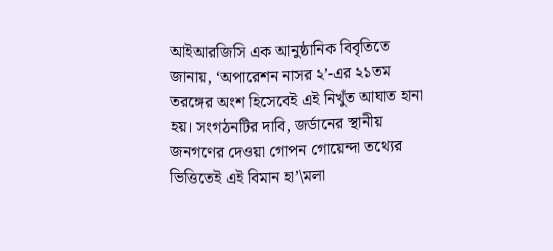আইআরজিসি এক আনুষ্ঠানিক বিবৃতিতে জানায়, ‘অপারেশন নাসর ২’-এর ২১তম তরঙ্গের অংশ হিসেবেই এই নিখুঁত আঘাত হানা হয়। সংগঠনটির দাবি, জর্ডানের স্থানীয় জনগণের দেওয়া গোপন গোয়েন্দা তথ্যের ভিত্তিতেই এই বিমান হা’\মলা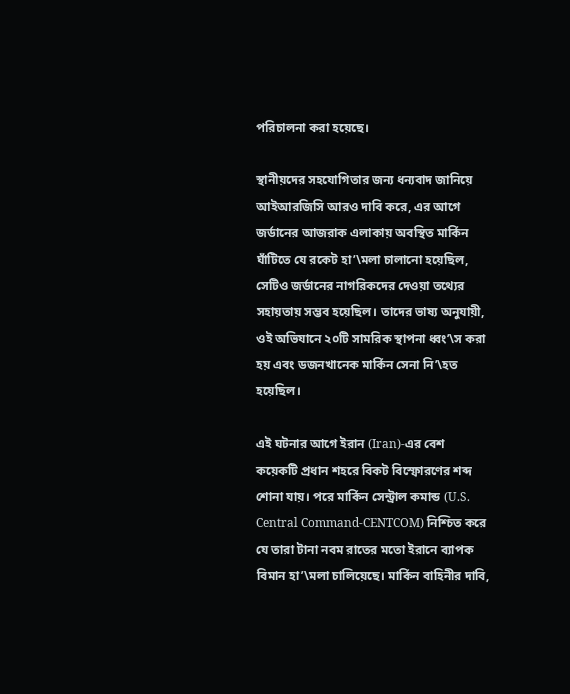পরিচালনা করা হয়েছে।

স্থানীয়দের সহযোগিতার জন্য ধন্যবাদ জানিয়ে আইআরজিসি আরও দাবি করে, এর আগে জর্ডানের আজরাক এলাকায় অবস্থিত মার্কিন ঘাঁটিতে যে রকেট হা’\মলা চালানো হয়েছিল, সেটিও জর্ডানের নাগরিকদের দেওয়া তথ্যের সহায়তায় সম্ভব হয়েছিল। তাদের ভাষ্য অনুযায়ী, ওই অভিযানে ২০টি সামরিক স্থাপনা ধ্বং’\স করা হয় এবং ডজনখানেক মার্কিন সেনা নি’\হত হয়েছিল।

এই ঘটনার আগে ইরান (Iran)-এর বেশ কয়েকটি প্রধান শহরে বিকট বিস্ফোরণের শব্দ শোনা যায়। পরে মার্কিন সেন্ট্রাল কমান্ড (U.S. Central Command-CENTCOM) নিশ্চিত করে যে তারা টানা নবম রাতের মতো ইরানে ব্যাপক বিমান হা’\মলা চালিয়েছে। মার্কিন বাহিনীর দাবি,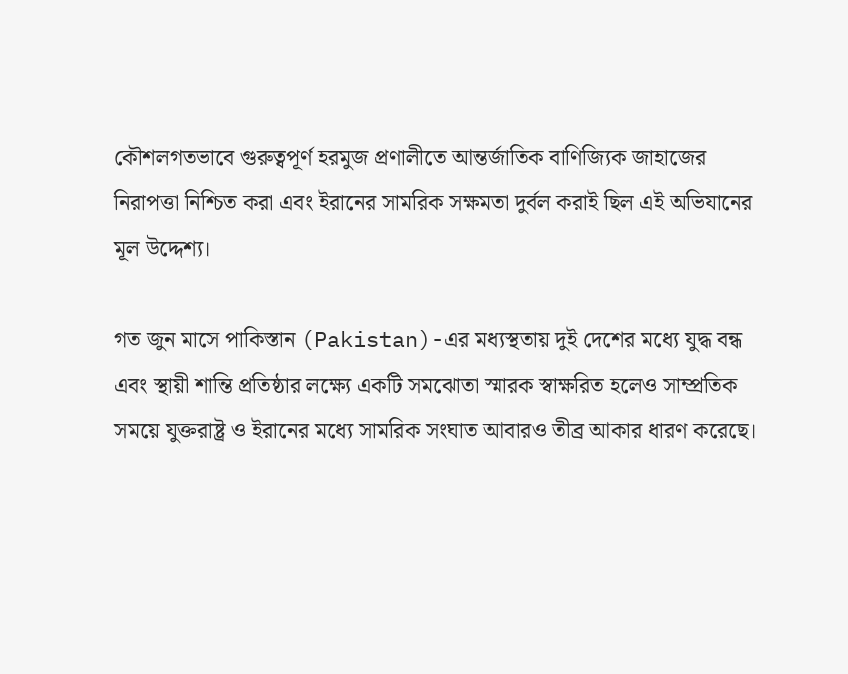কৌশলগতভাবে গুরুত্বপূর্ণ হরমুজ প্রণালীতে আন্তর্জাতিক বাণিজ্যিক জাহাজের নিরাপত্তা নিশ্চিত করা এবং ইরানের সামরিক সক্ষমতা দুর্বল করাই ছিল এই অভিযানের মূল উদ্দেশ্য।

গত জুন মাসে পাকিস্তান (Pakistan)-এর মধ্যস্থতায় দুই দেশের মধ্যে যুদ্ধ বন্ধ এবং স্থায়ী শান্তি প্রতিষ্ঠার লক্ষ্যে একটি সমঝোতা স্মারক স্বাক্ষরিত হলেও সাম্প্রতিক সময়ে যুক্তরাষ্ট্র ও ইরানের মধ্যে সামরিক সংঘাত আবারও তীব্র আকার ধারণ করেছে।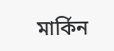মার্কিন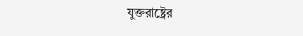যুক্তরাষ্ট্রের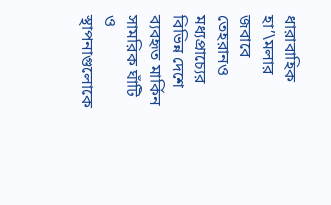ধারাবাহিক হা’\মলার জবাবে তেহরানও মধ্যপ্রাচ্যের বিভিন্ন দেশে ব্যবহৃত মার্কিন সামরিক ঘাঁটি ও স্থাপনাগুলোকে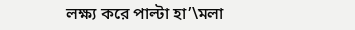লক্ষ্য করে পাল্টা হা’\মলা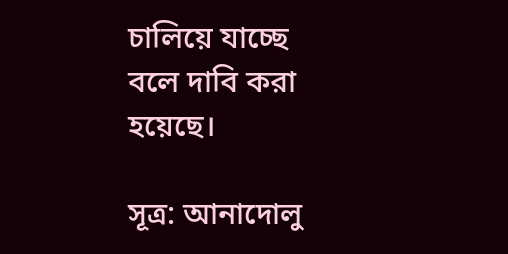চালিয়ে যাচ্ছে বলে দাবি করা হয়েছে।

সূত্র: আনাদোলু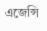এজেন্সি